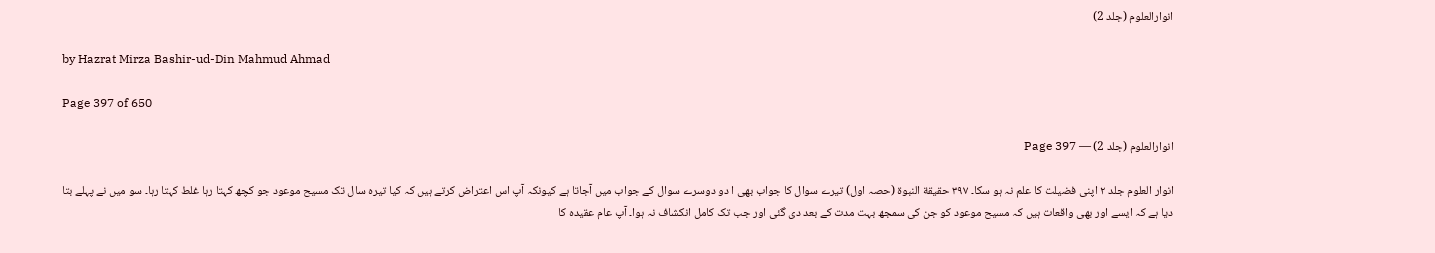انوارالعلوم (جلد 2)

by Hazrat Mirza Bashir-ud-Din Mahmud Ahmad

Page 397 of 650

انوارالعلوم (جلد 2) — Page 397

انوار العلوم جلد ۲ اپنی فضیلت کا علم نہ ہو سکا۔ ۳۹۷ حقيقة النبوة (حصہ اول) تیرے سوال کا جواب بھی ا دو دوسرے سوال کے جواب میں آجاتا ہے کیونکہ آپ اس اعتراض کرتے ہیں کہ کیا تیرہ سال تک مسیح موعود جو کچھ کہتا رہا غلط کہتا رہا۔ سو میں نے پہلے بتا دیا ہے کہ ایسے اور بھی واقعات ہیں کہ مسیح موعود کو جن کی سمجھ بہت مدت کے بعد دی گئی اور جب تک کامل انکشاف نہ ہوا۔ آپ عام عقیدہ کا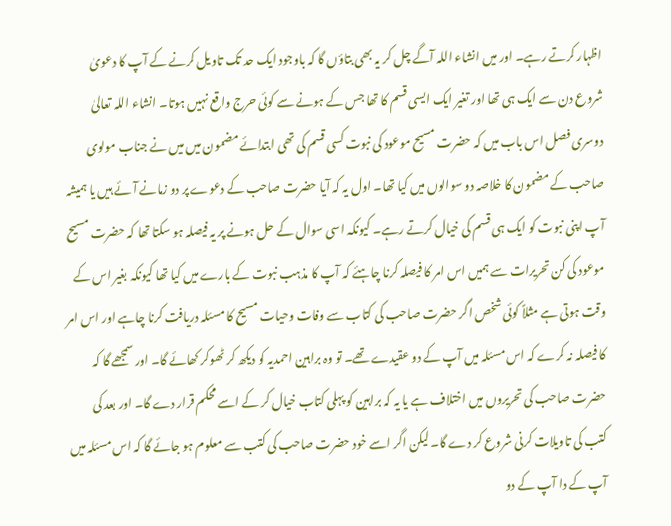اظہار کرتے رہے۔ اور میں انشاء اللہ آگے چل کر یہ بھی بتاؤں گا کہ باوجود ایک حد تک تاویل کرنے کے آپ کا دعویٰ شروع دن سے ایک ہی تھا اور تغیر ایک ایسی قسم کا تھا جس کے ہونے سے کوئی حرج واقع نہیں ہوتا۔ انشاء اللہ تعالیٰ دوسری فصل اس باب میں کہ حضرت مسیح موعود کی نبوت کسی قسم کی تھی ابتدائے مضمون میں میں نے جناب مولوی صاحب کے مضمون کا خلاصہ دو سوالوں میں کیا تھا۔ اول یہ کہ آیا حضرت صاحب کے دعوے پر دو زمانے آئے ہیں یا ہمیشہ آپ اپنی نبوت کو ایک ہی قسم کی خیال کرتے رہے۔ کیونکہ اسی سوال کے حل ہونے پر یہ فیصلہ ہو سکتا تھا کہ حضرت مسیح موعود کی کن تحریرات سے ہمیں اس امر کا فیصلہ کرنا چاہئے کہ آپ کا مذہب نبوت کے بارے میں کیا تھا کیونکہ بغیر اس کے وقت ہوتی ہے مثلاً کوئی شخص اگر حضرت صاحب کی کتاب سے وفات وحیات مسیح کا مسئلہ دریافت کرنا چاہے اور اس امر کا فیصلہ نہ کرے کہ اس مسئلہ میں آپ کے دو عقیدے تھے۔ تو وہ براہین احمدیہ کو دیکھ کر ٹھوکر کھائے گا۔ اور سمجھے گا کہ حضرت صاحب کی تحریروں میں اختلاف ہے یا یہ کہ براہین کو پہلی کتاب خیال کر کے اسے محکم قرار دے گا۔ اور بعد کی کتب کی تاویلات کرنی شروع کر دے گا۔ لیکن اگر اسے خود حضرت صاحب کی کتب سے معلوم ہو جائے گا کہ اس مسئلہ میں آپ کے دا آپ کے دو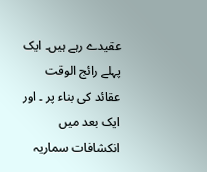عقیدے رہے ہیں۔ ایک پہلے رائج الوقت عقائد کی بناء پر ۔ اور ایک بعد میں انکشافات سماریہ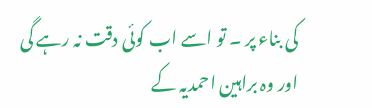کی بناء پر ۔ تو اسے اب کوئی دقت نہ رہے گی اور وہ براہین احمدیہ کے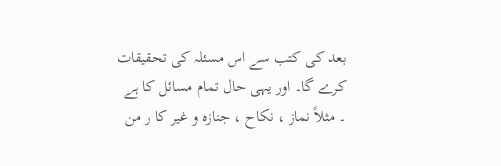بعد کی کتب سے اس مسئلہ کی تحقیقات کرے گا۔ اور یہی حال تمام مسائل کا ہے ۔ مثلاً نماز ، نکاح ، جنازہ و غیر کا ر من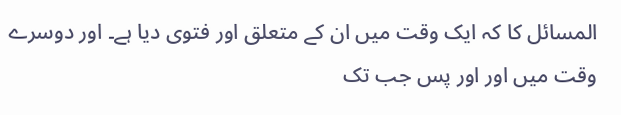المسائل کا کہ ایک وقت میں ان کے متعلق اور فتوی دیا ہے۔ اور دوسرے وقت میں اور اور پس جب تک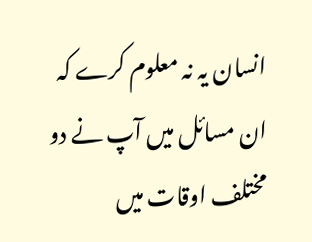انسان یہ نہ معلوم کرے کہ ان مسائل میں آپ نے دو مختلف اوقات میں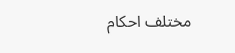مختلف احکام